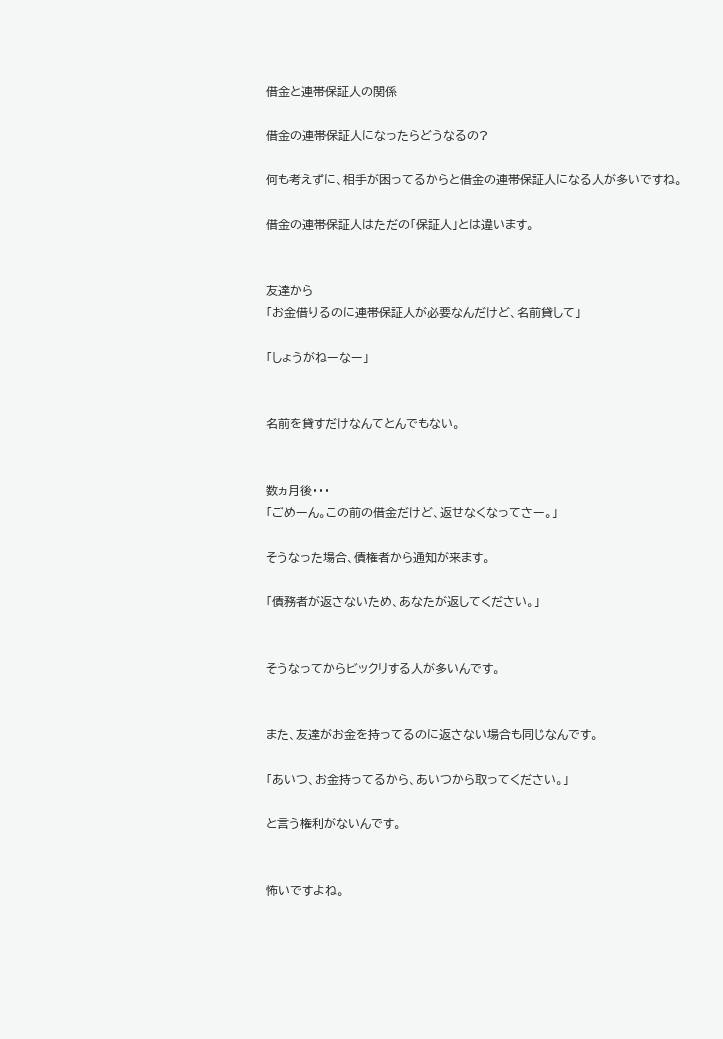借金と連帯保証人の関係

借金の連帯保証人になったらどうなるの?

何も考えずに、相手が困ってるからと借金の連帯保証人になる人が多いですね。

借金の連帯保証人はただの「保証人」とは違います。


友達から
「お金借りるのに連帯保証人が必要なんだけど、名前貸して」

「しょうがねーなー」


名前を貸すだけなんてとんでもない。


数ヵ月後・・・
「ごめーん。この前の借金だけど、返せなくなってさー。」

そうなった場合、債権者から通知が来ます。

「債務者が返さないため、あなたが返してください。」


そうなってからビックリする人が多いんです。


また、友達がお金を持ってるのに返さない場合も同じなんです。

「あいつ、お金持ってるから、あいつから取ってください。」

と言う権利がないんです。


怖いですよね。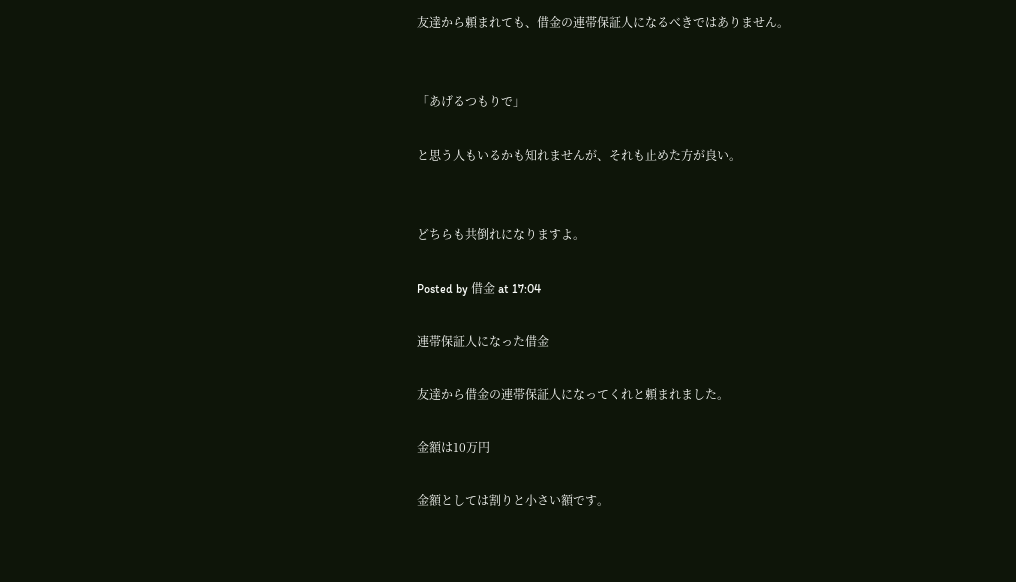友達から頼まれても、借金の連帯保証人になるべきではありません。


「あげるつもりで」

と思う人もいるかも知れませんが、それも止めた方が良い。


どちらも共倒れになりますよ。

Posted by 借金 at 17:04

連帯保証人になった借金

友達から借金の連帯保証人になってくれと頼まれました。

金額は10万円

金額としては割りと小さい額です。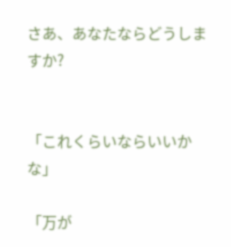さあ、あなたならどうしますか?


「これくらいならいいかな」

「万が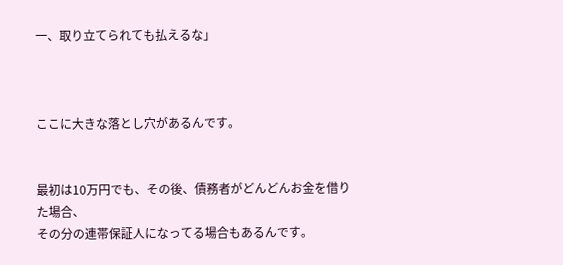一、取り立てられても払えるな」



ここに大きな落とし穴があるんです。


最初は10万円でも、その後、債務者がどんどんお金を借りた場合、
その分の連帯保証人になってる場合もあるんです。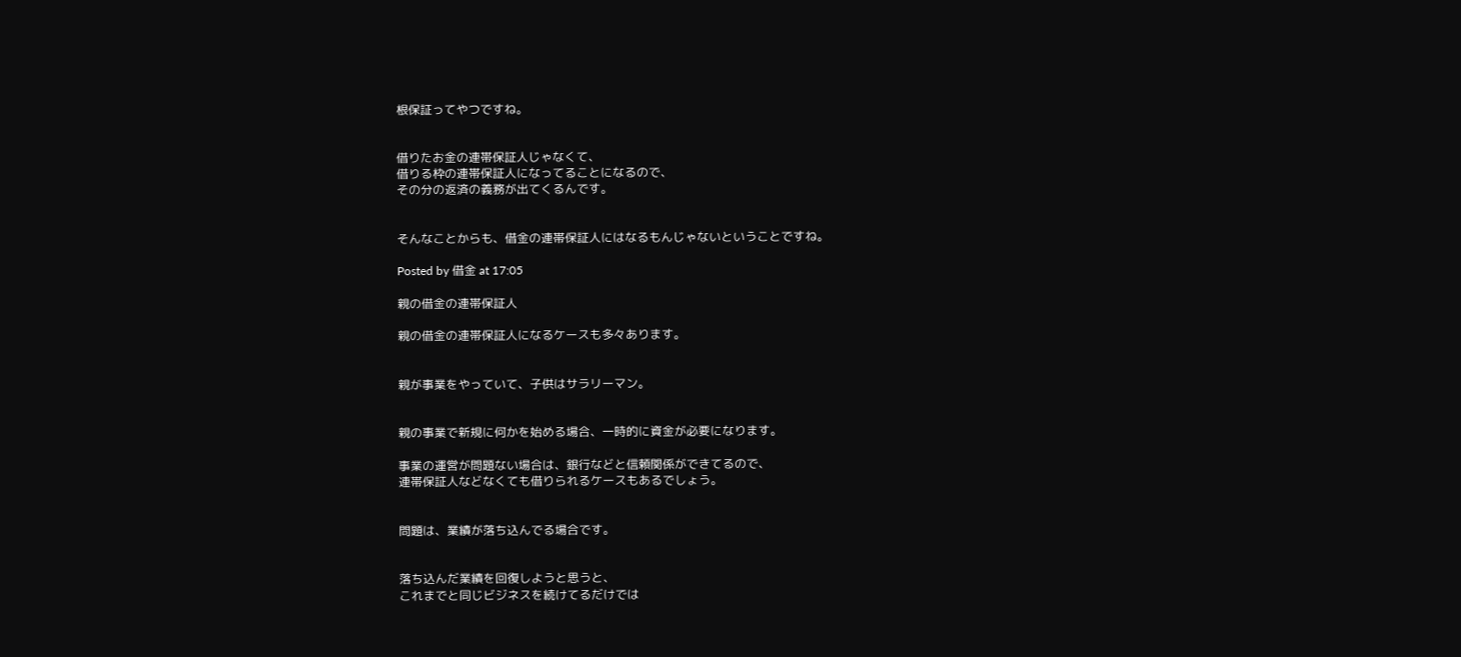根保証ってやつですね。


借りたお金の連帯保証人じゃなくて、
借りる枠の連帯保証人になってることになるので、
その分の返済の義務が出てくるんです。


そんなことからも、借金の連帯保証人にはなるもんじゃないということですね。

Posted by 借金 at 17:05

親の借金の連帯保証人

親の借金の連帯保証人になるケースも多々あります。


親が事業をやっていて、子供はサラリーマン。


親の事業で新規に何かを始める場合、一時的に資金が必要になります。

事業の運営が問題ない場合は、銀行などと信頼関係ができてるので、
連帯保証人などなくても借りられるケースもあるでしょう。


問題は、業績が落ち込んでる場合です。


落ち込んだ業績を回復しようと思うと、
これまでと同じビジネスを続けてるだけでは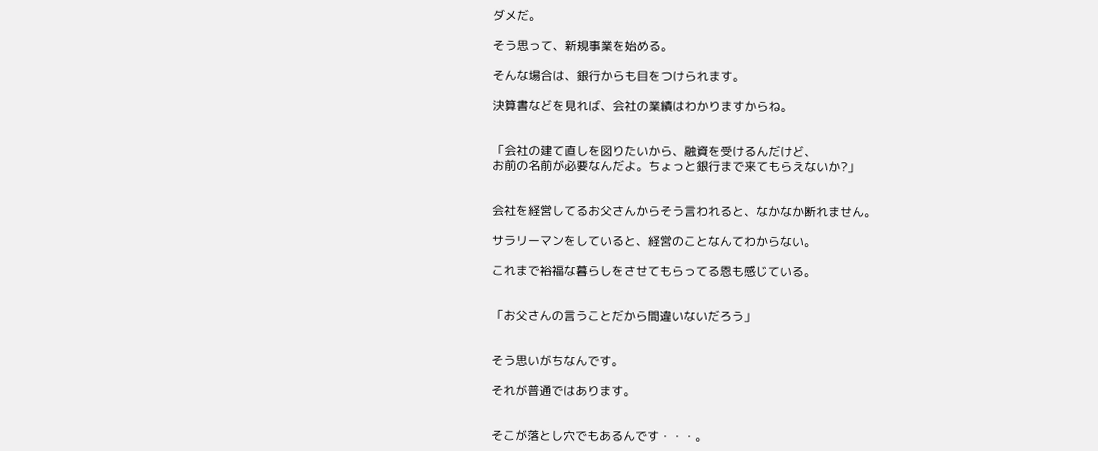ダメだ。

そう思って、新規事業を始める。

そんな場合は、銀行からも目をつけられます。

決算書などを見れば、会社の業績はわかりますからね。


「会社の建て直しを図りたいから、融資を受けるんだけど、
お前の名前が必要なんだよ。ちょっと銀行まで来てもらえないか?」


会社を経営してるお父さんからそう言われると、なかなか断れません。

サラリーマンをしていると、経営のことなんてわからない。

これまで裕福な暮らしをさせてもらってる恩も感じている。


「お父さんの言うことだから間違いないだろう」


そう思いがちなんです。

それが普通ではあります。


そこが落とし穴でもあるんです・・・。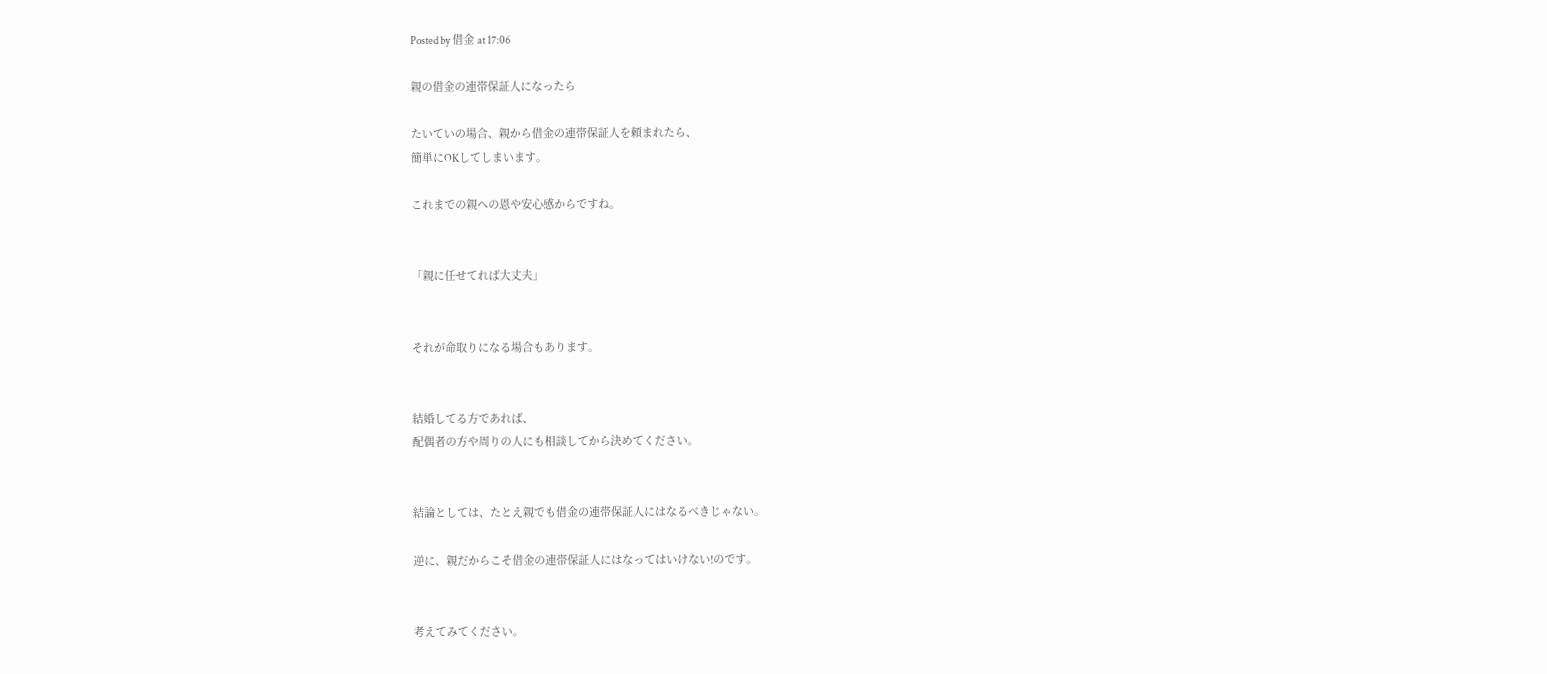Posted by 借金 at 17:06

親の借金の連帯保証人になったら

たいていの場合、親から借金の連帯保証人を頼まれたら、
簡単にOKしてしまいます。

これまでの親への恩や安心感からですね。


「親に任せてれば大丈夫」


それが命取りになる場合もあります。


結婚してる方であれば、
配偶者の方や周りの人にも相談してから決めてください。


結論としては、たとえ親でも借金の連帯保証人にはなるべきじゃない。

逆に、親だからこそ借金の連帯保証人にはなってはいけない!のです。


考えてみてください。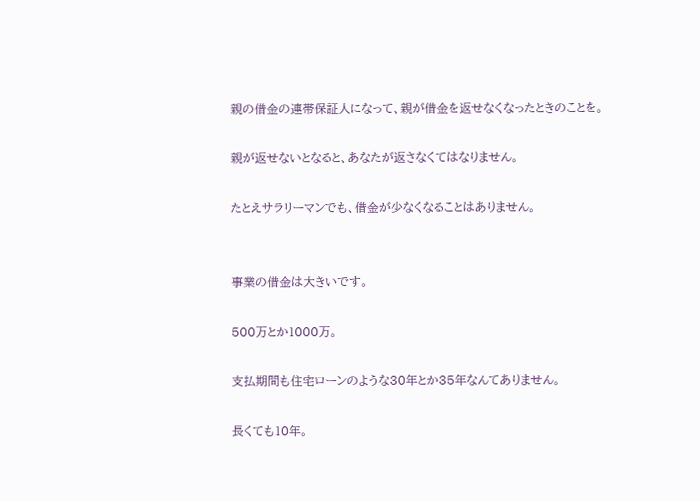親の借金の連帯保証人になって、親が借金を返せなくなったときのことを。

親が返せないとなると、あなたが返さなくてはなりません。

たとえサラリーマンでも、借金が少なくなることはありません。


事業の借金は大きいです。

500万とか1000万。

支払期間も住宅ローンのような30年とか35年なんてありません。

長くても10年。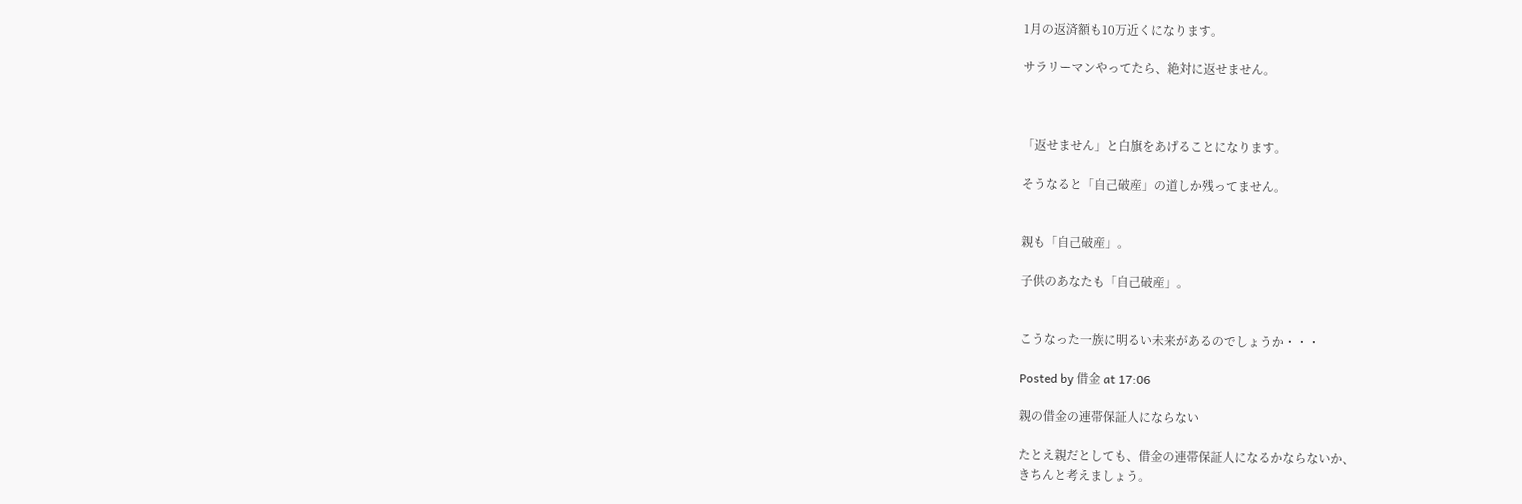1月の返済額も10万近くになります。

サラリーマンやってたら、絶対に返せません。



「返せません」と白旗をあげることになります。

そうなると「自己破産」の道しか残ってません。


親も「自己破産」。

子供のあなたも「自己破産」。


こうなった一族に明るい未来があるのでしょうか・・・

Posted by 借金 at 17:06

親の借金の連帯保証人にならない

たとえ親だとしても、借金の連帯保証人になるかならないか、
きちんと考えましょう。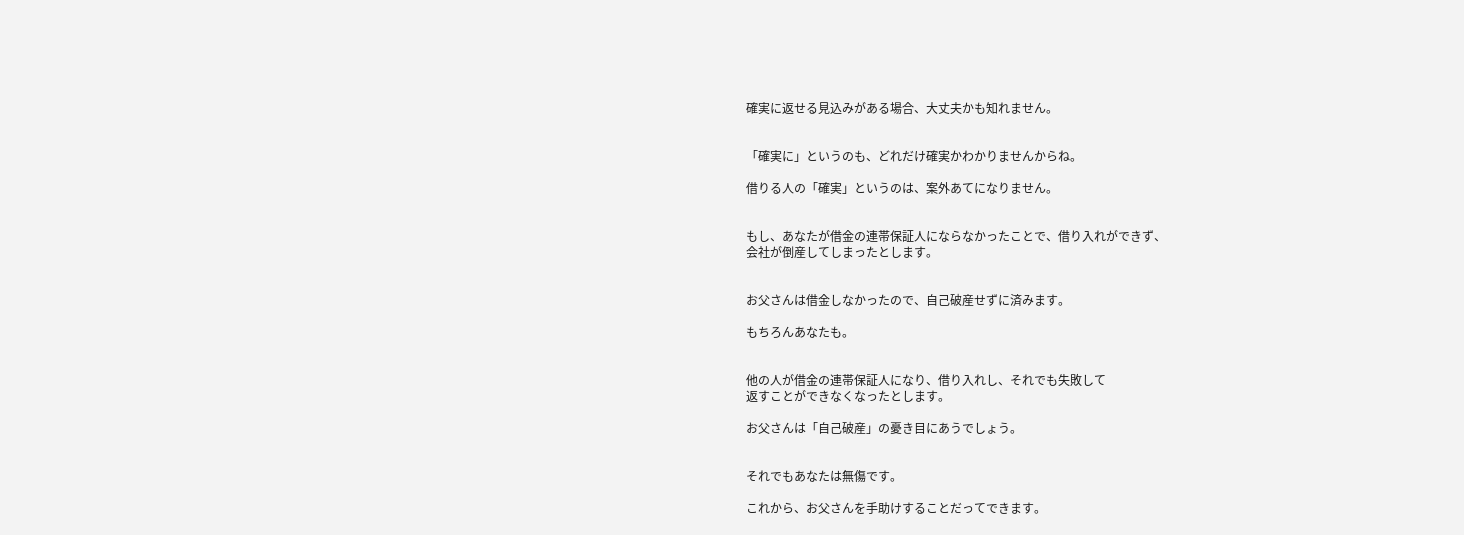確実に返せる見込みがある場合、大丈夫かも知れません。


「確実に」というのも、どれだけ確実かわかりませんからね。

借りる人の「確実」というのは、案外あてになりません。


もし、あなたが借金の連帯保証人にならなかったことで、借り入れができず、
会社が倒産してしまったとします。


お父さんは借金しなかったので、自己破産せずに済みます。

もちろんあなたも。


他の人が借金の連帯保証人になり、借り入れし、それでも失敗して
返すことができなくなったとします。

お父さんは「自己破産」の憂き目にあうでしょう。


それでもあなたは無傷です。

これから、お父さんを手助けすることだってできます。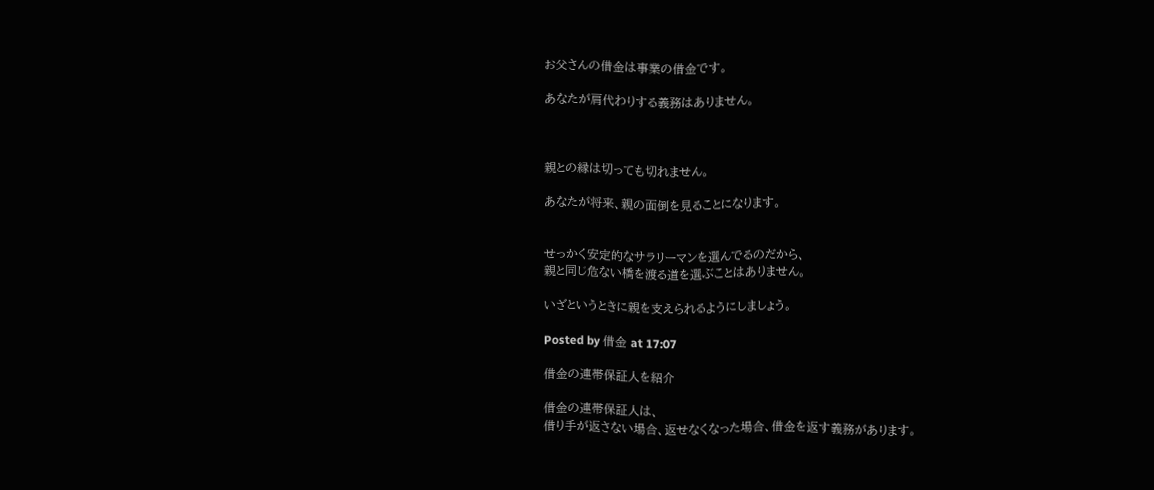お父さんの借金は事業の借金です。

あなたが肩代わりする義務はありません。



親との縁は切っても切れません。

あなたが将来、親の面倒を見ることになります。


せっかく安定的なサラリーマンを選んでるのだから、
親と同じ危ない橋を渡る道を選ぶことはありません。

いざというときに親を支えられるようにしましょう。

Posted by 借金 at 17:07

借金の連帯保証人を紹介

借金の連帯保証人は、
借り手が返さない場合、返せなくなった場合、借金を返す義務があります。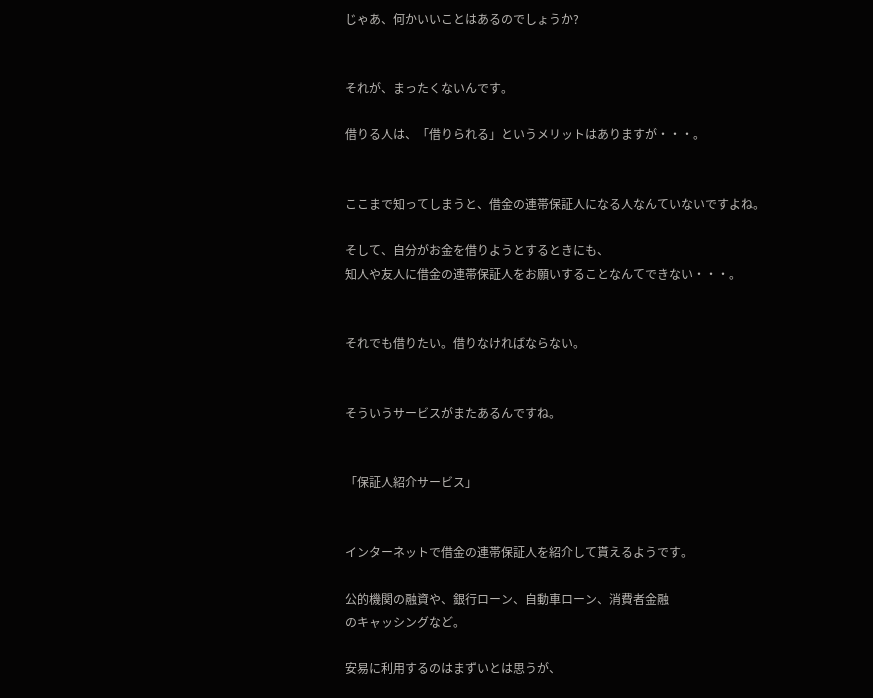じゃあ、何かいいことはあるのでしょうか?


それが、まったくないんです。

借りる人は、「借りられる」というメリットはありますが・・・。


ここまで知ってしまうと、借金の連帯保証人になる人なんていないですよね。

そして、自分がお金を借りようとするときにも、
知人や友人に借金の連帯保証人をお願いすることなんてできない・・・。


それでも借りたい。借りなければならない。


そういうサービスがまたあるんですね。


「保証人紹介サービス」


インターネットで借金の連帯保証人を紹介して貰えるようです。

公的機関の融資や、銀行ローン、自動車ローン、消費者金融
のキャッシングなど。

安易に利用するのはまずいとは思うが、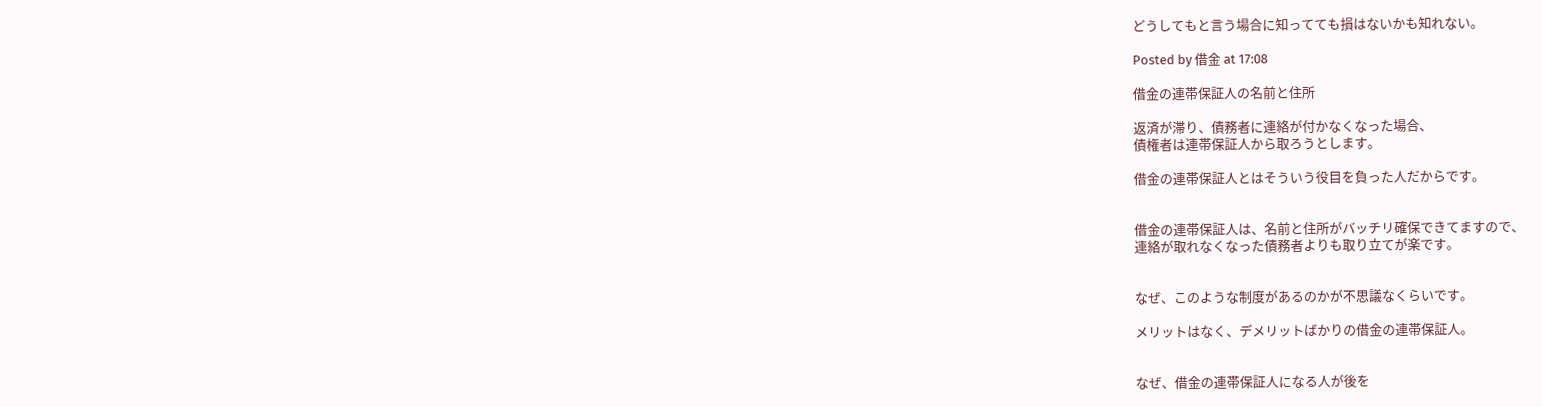どうしてもと言う場合に知ってても損はないかも知れない。

Posted by 借金 at 17:08

借金の連帯保証人の名前と住所

返済が滞り、債務者に連絡が付かなくなった場合、
債権者は連帯保証人から取ろうとします。

借金の連帯保証人とはそういう役目を負った人だからです。


借金の連帯保証人は、名前と住所がバッチリ確保できてますので、
連絡が取れなくなった債務者よりも取り立てが楽です。


なぜ、このような制度があるのかが不思議なくらいです。

メリットはなく、デメリットばかりの借金の連帯保証人。


なぜ、借金の連帯保証人になる人が後を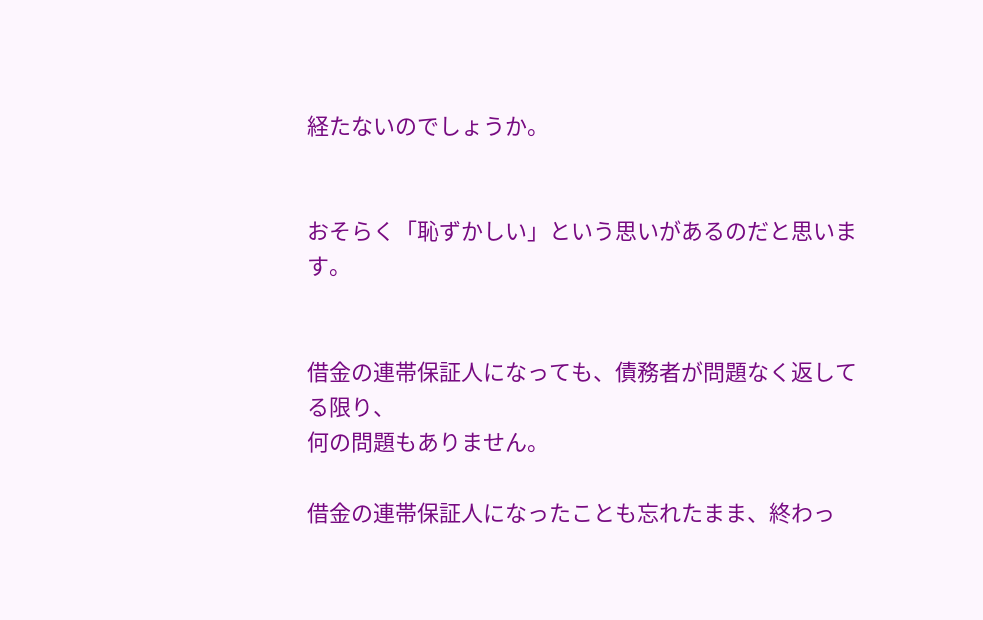経たないのでしょうか。


おそらく「恥ずかしい」という思いがあるのだと思います。


借金の連帯保証人になっても、債務者が問題なく返してる限り、
何の問題もありません。

借金の連帯保証人になったことも忘れたまま、終わっ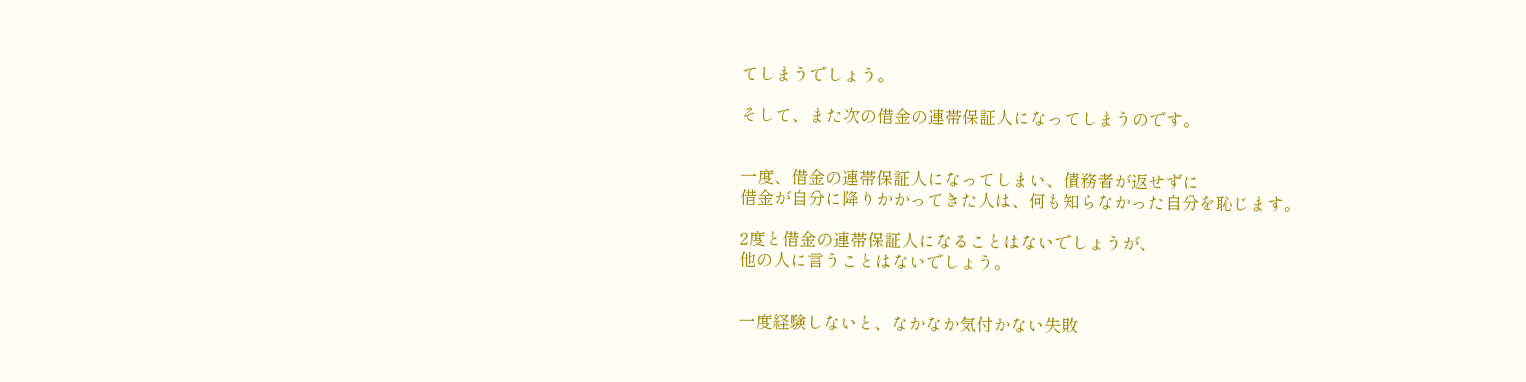てしまうでしょう。

そして、また次の借金の連帯保証人になってしまうのです。


一度、借金の連帯保証人になってしまい、債務者が返せずに
借金が自分に降りかかってきた人は、何も知らなかった自分を恥じます。

2度と借金の連帯保証人になることはないでしょうが、
他の人に言うことはないでしょう。


一度経験しないと、なかなか気付かない失敗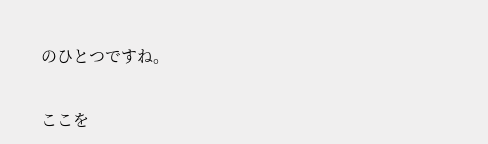のひとつですね。

ここを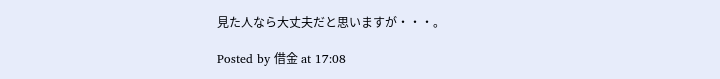見た人なら大丈夫だと思いますが・・・。

Posted by 借金 at 17:08